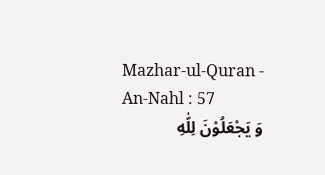Mazhar-ul-Quran - An-Nahl : 57
وَ یَجْعَلُوْنَ لِلّٰهِ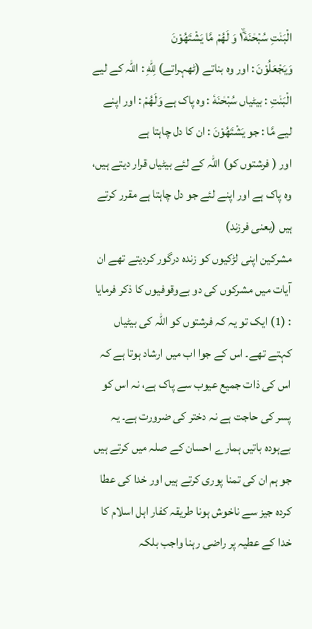الْبَنٰتِ سُبْحٰنَهٗ١ۙ وَ لَهُمْ مَّا یَشْتَهُوْنَ
وَيَجْعَلُوْنَ : اور وہ بناتے (ٹھہراتے) لِلّٰهِ : اللہ کے لیے الْبَنٰتِ : بیٹیاں سُبْحٰنَهٗ : وہ پاک ہے وَلَهُمْ : اور اپنے لیے مَّا : جو يَشْتَهُوْنَ : ان کا دل چاہتا ہے
اور ( فرشتوں کو) اللہ کے لئے بیٹیاں قرار دیتے ہیں، وہ پاک ہے اور اپنے لئے جو دل چاہتا ہے مقرر کرتے ہیں (یعنی فرزند)
مشرکین اپنی لڑکیوں کو زندہ درگور کردیتے تھے ان آیات میں مشرکوں کی دو بےوقوفیوں کا ذکر فرمایا : (1) ایک تو یہ کہ فرشتوں کو اللہ کی بیٹیاں کہتے تھے۔ اس کے جوا اب میں ارشاد ہوتا ہے کہ اس کی ذات جمیع عیوب سے پاک ہے، نہ اس کو پسر کی حاجت ہے نہ دختر کی ضرورت ہے۔ یہ بےہودہ باتیں ہمارے احسان کے صلہ میں کرتے ہیں جو ہم ان کی تمنا پوری کرتے ہیں اور خدا کی عطا کردہ جیز سے ناخوش ہونا طریقہ کفار اہل اسلام کا خدا کے عطیہ پر راضی رہنا واجب بلکہ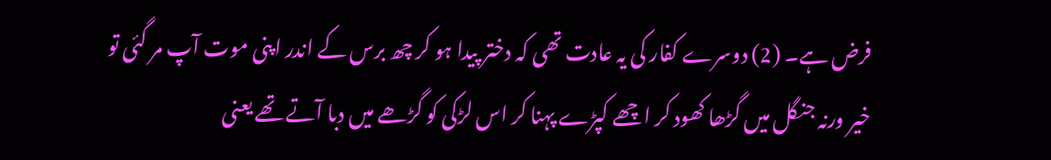فرض ہے۔ (2) دوسرے کفار کی یہ عادت تھی کہ دختر پیدا ہو کر چھ برس کے اندر اپنی موت آپ مر گئی تو خیر ورنہ جنگل میں گڑھا کھود کر اچھے کپڑے پہنا کر اس لڑکی کو گڑھے میں دبا آتے تھے یعنی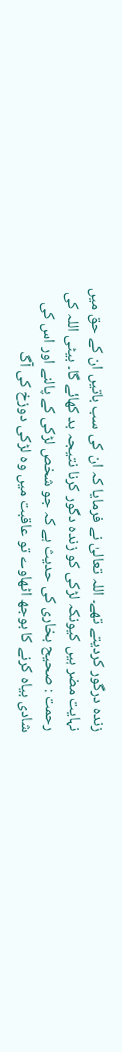زندہ درگور کردیتے تھے۔ اللہ تعالیٰ نے فرمایا کہ ان کی سب باتیں ان کے حق میں نہایت مضر ہیں کیونکہ لڑکی کو زندہ دگور کرنا نتیجہ بد کھائے گا۔ بیٹی اللہ کی رحمت : صحیح بخاری کی حدیث ہے کہ جو شخص لڑکی کے پالنے اور اس کی شادی بیاہ کرنے کا بوجھ اٹھاوے تو عاقبت میں وہ لڑکی دوزخ کی آگ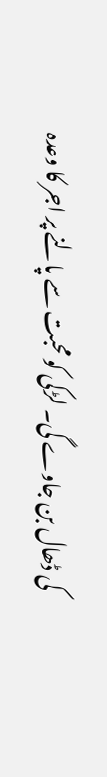کی ڈھال بن جاوے گی۔ لڑکی کو محبت سے پالنے پر اجر کا وعدہ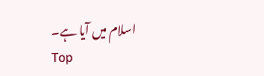اسلام میں آیا ہے۔
Top